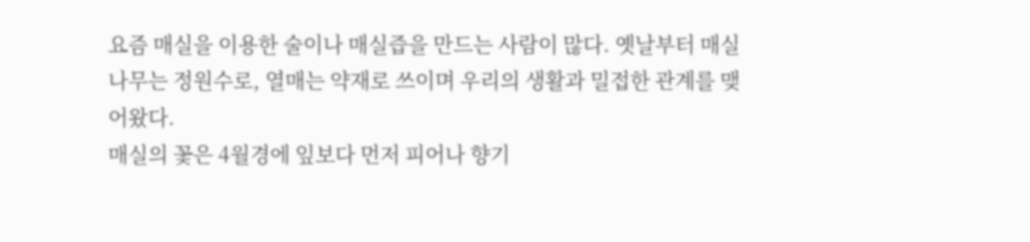요즘 매실을 이용한 술이나 매실즙을 만드는 사람이 많다. 옛날부터 매실나무는 정원수로, 열매는 약재로 쓰이며 우리의 생활과 밀접한 관계를 맺어왔다.
매실의 꽃은 4월경에 잎보다 먼저 피어나 향기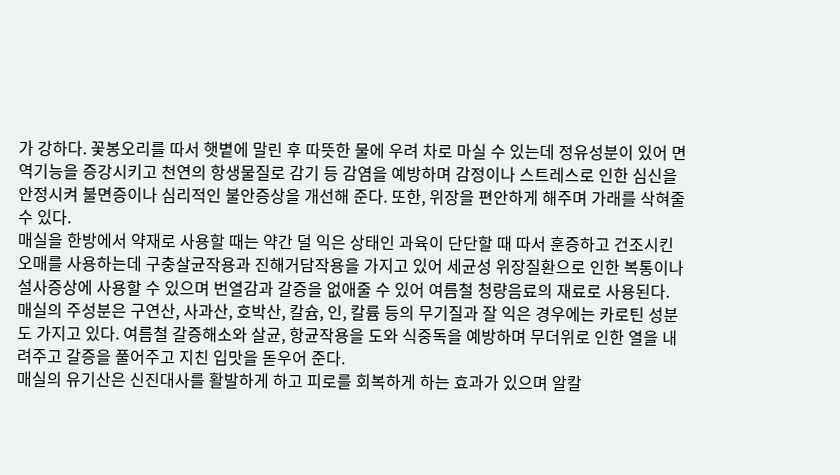가 강하다. 꽃봉오리를 따서 햇볕에 말린 후 따뜻한 물에 우려 차로 마실 수 있는데 정유성분이 있어 면역기능을 증강시키고 천연의 항생물질로 감기 등 감염을 예방하며 감정이나 스트레스로 인한 심신을 안정시켜 불면증이나 심리적인 불안증상을 개선해 준다. 또한, 위장을 편안하게 해주며 가래를 삭혀줄 수 있다.
매실을 한방에서 약재로 사용할 때는 약간 덜 익은 상태인 과육이 단단할 때 따서 훈증하고 건조시킨 오매를 사용하는데 구충살균작용과 진해거담작용을 가지고 있어 세균성 위장질환으로 인한 복통이나 설사증상에 사용할 수 있으며 번열감과 갈증을 없애줄 수 있어 여름철 청량음료의 재료로 사용된다.
매실의 주성분은 구연산, 사과산, 호박산, 칼슘, 인, 칼륨 등의 무기질과 잘 익은 경우에는 카로틴 성분도 가지고 있다. 여름철 갈증해소와 살균, 항균작용을 도와 식중독을 예방하며 무더위로 인한 열을 내려주고 갈증을 풀어주고 지친 입맛을 돋우어 준다.
매실의 유기산은 신진대사를 활발하게 하고 피로를 회복하게 하는 효과가 있으며 알칼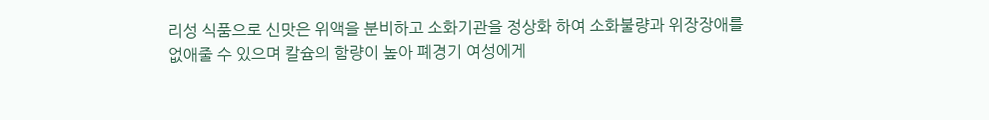리성 식품으로 신맛은 위액을 분비하고 소화기관을 정상화 하여 소화불량과 위장장애를 없애줄 수 있으며 칼슘의 함량이 높아 폐경기 여성에게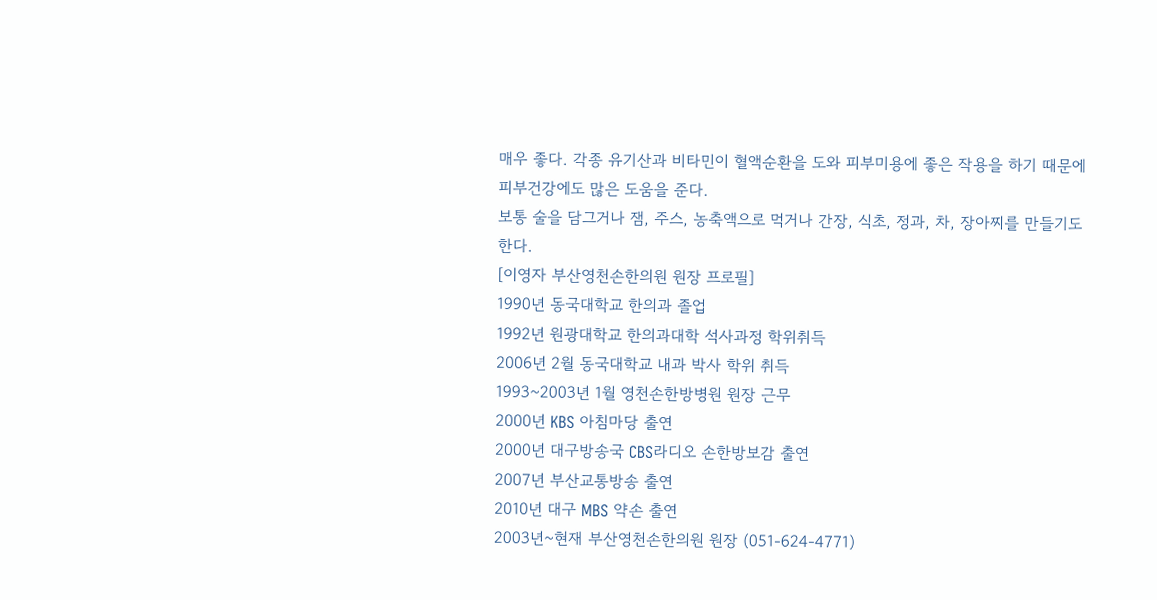매우 좋다. 각종 유기산과 비타민이 혈액순환을 도와 피부미용에 좋은 작용을 하기 때문에 피부건강에도 많은 도움을 준다.
보통 술을 담그거나 잼, 주스, 농축액으로 먹거나 간장, 식초, 정과, 차, 장아찌를 만들기도 한다.
[이영자 부산영천손한의원 원장 프로필]
1990년 동국대학교 한의과 졸업
1992년 원광대학교 한의과대학 석사과정 학위취득
2006년 2월 동국대학교 내과 박사 학위 취득
1993~2003년 1월 영천손한방병원 원장 근무
2000년 KBS 아침마당 출연
2000년 대구방송국 CBS라디오 손한방보감 출연
2007년 부산교통방송 출연
2010년 대구 MBS 약손 출연
2003년~현재 부산영천손한의원 원장 (051-624-4771)